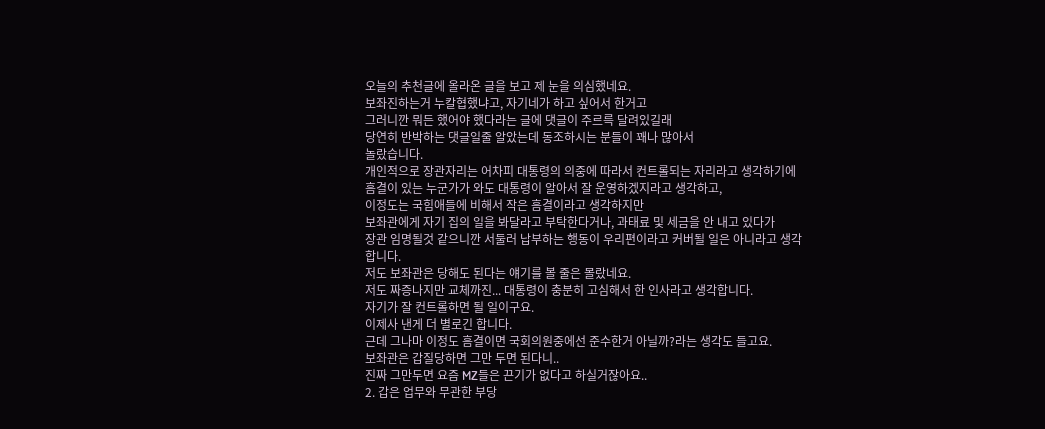오늘의 추천글에 올라온 글을 보고 제 눈을 의심했네요.
보좌진하는거 누칼협했냐고, 자기네가 하고 싶어서 한거고
그러니깐 뭐든 했어야 했다라는 글에 댓글이 주르륵 달려있길래
당연히 반박하는 댓글일줄 알았는데 동조하시는 분들이 꽤나 많아서
놀랐습니다.
개인적으로 장관자리는 어차피 대통령의 의중에 따라서 컨트롤되는 자리라고 생각하기에
흠결이 있는 누군가가 와도 대통령이 알아서 잘 운영하겠지라고 생각하고,
이정도는 국힘애들에 비해서 작은 흠결이라고 생각하지만
보좌관에게 자기 집의 일을 봐달라고 부탁한다거나, 과태료 및 세금을 안 내고 있다가
장관 임명될것 같으니깐 서둘러 납부하는 행동이 우리편이라고 커버될 일은 아니라고 생각합니다.
저도 보좌관은 당해도 된다는 얘기를 볼 줄은 몰랐네요.
저도 짜증나지만 교체까진... 대통령이 충분히 고심해서 한 인사라고 생각합니다.
자기가 잘 컨트롤하면 될 일이구요.
이제사 낸게 더 별로긴 합니다.
근데 그나마 이정도 흠결이면 국회의원중에선 준수한거 아닐까?라는 생각도 들고요.
보좌관은 갑질당하면 그만 두면 된다니..
진짜 그만두면 요즘 MZ들은 끈기가 없다고 하실거잖아요..
2. 갑은 업무와 무관한 부당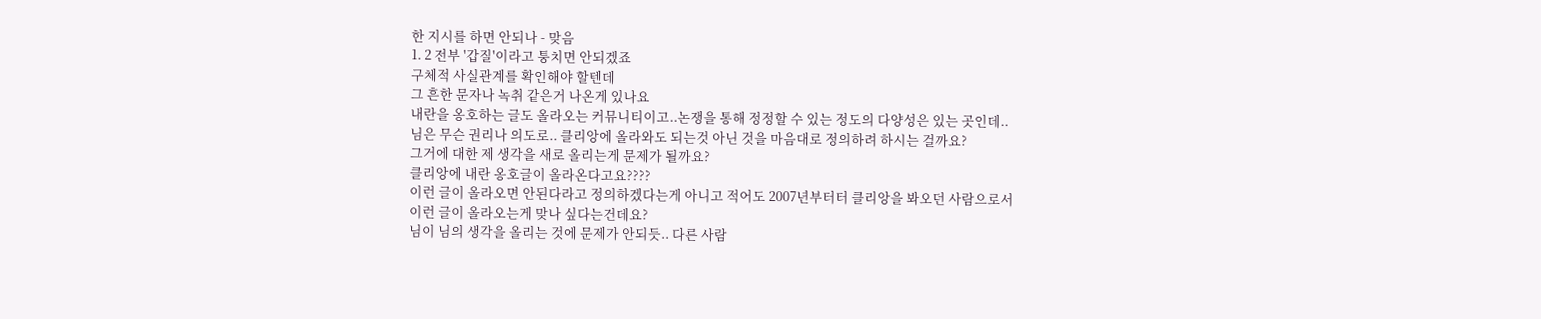한 지시를 하면 안되나 - 맞음
1. 2 전부 '갑질'이라고 퉁치면 안되겠죠
구체적 사실관계를 확인해야 할텐데
그 흔한 문자나 녹취 같은거 나온게 있나요
내란을 옹호하는 글도 올라오는 커뮤니티이고..논쟁을 통해 정정할 수 있는 정도의 다양성은 있는 곳인데..
님은 무슨 권리나 의도로.. 클리앙에 올라와도 되는것 아닌 것을 마음대로 정의하려 하시는 걸까요?
그거에 대한 제 생각을 새로 올리는게 문제가 될까요?
클리앙에 내란 옹호글이 올라온다고요????
이런 글이 올라오면 안된다라고 정의하겠다는게 아니고 적어도 2007년부터터 클리앙을 봐오던 사람으로서
이런 글이 올라오는게 맞나 싶다는건데요?
님이 님의 생각을 올리는 것에 문제가 안되듯.. 다른 사람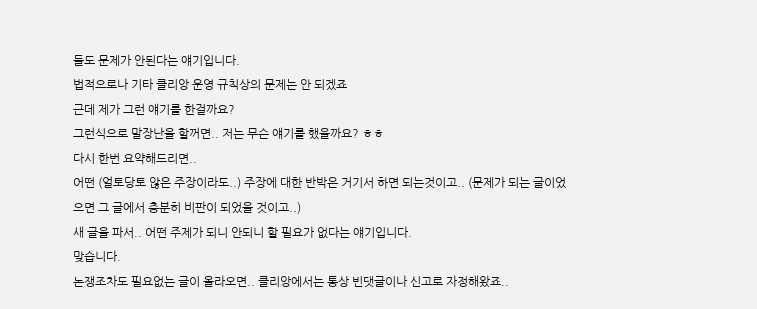들도 문제가 안된다는 얘기입니다.
법적으로나 기타 클리앙 운영 규칙상의 문제는 안 되겠죠
근데 제가 그런 얘기를 한걸까요?
그런식으로 말장난을 할꺼면.. 저는 무슨 얘기를 했을까요? ㅎㅎ
다시 한번 요약해드리면..
어떤 (얼토당토 않은 주장이라도..) 주장에 대한 반박은 거기서 하면 되는것이고.. (문제가 되는 글이었으면 그 글에서 충분히 비판이 되었을 것이고..)
새 글을 파서.. 어떤 주제가 되니 안되니 할 필요가 없다는 얘기입니다.
맞습니다.
논쟁조차도 필요없는 글이 올라오면.. 클리앙에서는 통상 빈댓글이나 신고로 자정해왔죠..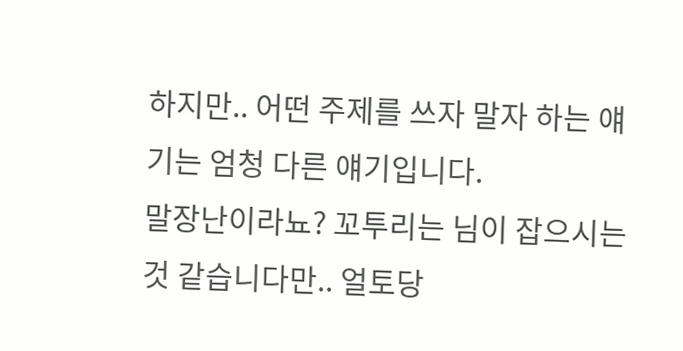하지만.. 어떤 주제를 쓰자 말자 하는 얘기는 엄청 다른 얘기입니다.
말장난이라뇨? 꼬투리는 님이 잡으시는것 같습니다만.. 얼토당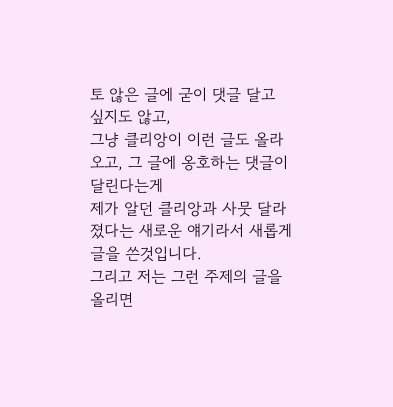토 않은 글에 굳이 댓글 달고 싶지도 않고,
그냥 클리앙이 이런 글도 올라오고, 그 글에 옹호하는 댓글이 달린다는게
제가 알던 클리앙과 사뭇 달라졌다는 새로운 얘기라서 새롭게 글을 쓴것입니다.
그리고 저는 그런 주제의 글을 올리면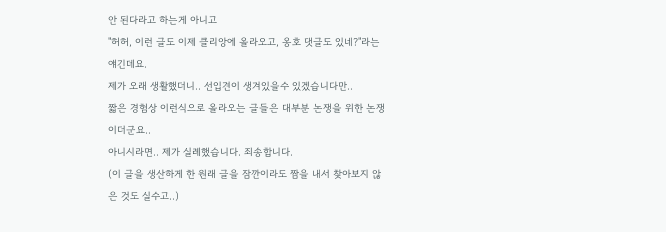안 된다라고 하는게 아니고
"허허, 이런 글도 이제 클리앙에 올라오고, 옹호 댓글도 있네?"라는 얘긴데요.
제가 오래 생활했더니.. 선입견이 생겨있을수 있겠습니다만..
짧은 경험상 이런식으로 올라오는 글들은 대부분 논쟁을 위한 논쟁이더군요..
아니시라면.. 제가 실례했습니다. 죄송합니다.
(이 글을 생산하게 한 원래 글을 잠깐이라도 짬을 내서 찾아보지 않은 것도 실수고..)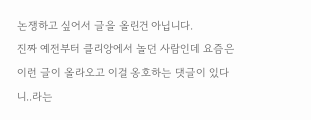논쟁하고 싶어서 글을 올린건 아닙니다.
진짜 예전부터 클리앙에서 놀던 사람인데 요즘은 이런 글이 올라오고 이걸 옹호하는 댓글이 있다니..라는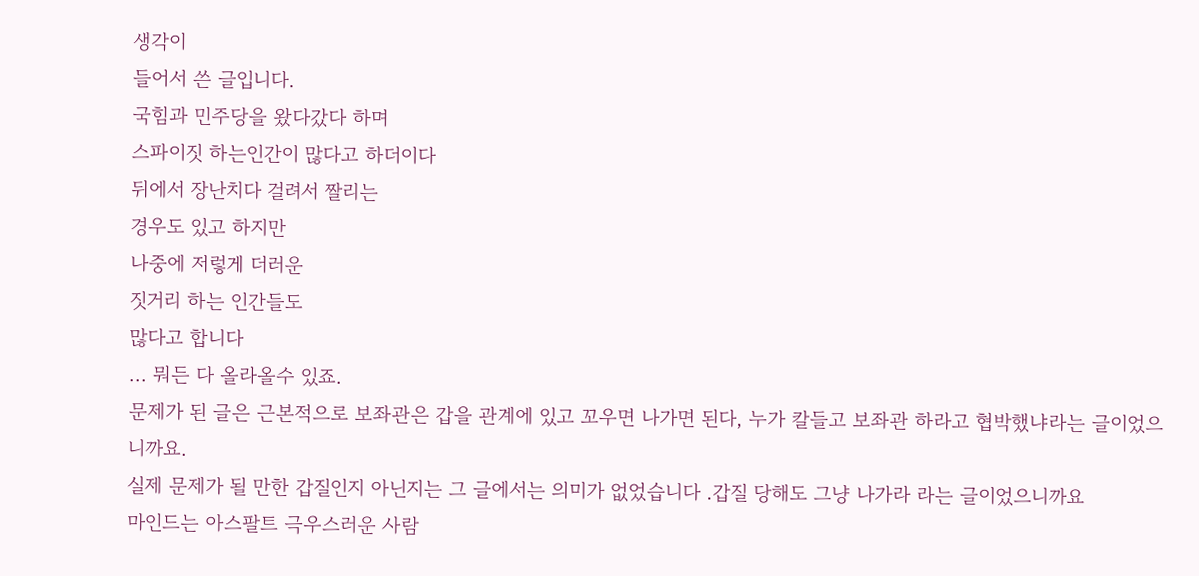생각이
들어서 쓴 글입니다.
국힘과 민주당을 왔다갔다 하며
스파이짓 하는인간이 많다고 하더이다
뒤에서 장난치다 걸려서 짤리는
경우도 있고 하지만
나중에 저렇게 더러운
짓거리 하는 인간들도
많다고 합니다
... 뭐든 다 올라올수 있죠.
문제가 된 글은 근본적으로 보좌관은 갑을 관계에 있고 꼬우면 나가면 된다, 누가 칼들고 보좌관 하라고 협박했냐라는 글이었으니까요.
실제 문제가 될 만한 갑질인지 아닌지는 그 글에서는 의미가 없었습니다 .갑질 당해도 그냥 나가라 라는 글이었으니까요
마인드는 아스팔트 극우스러운 사람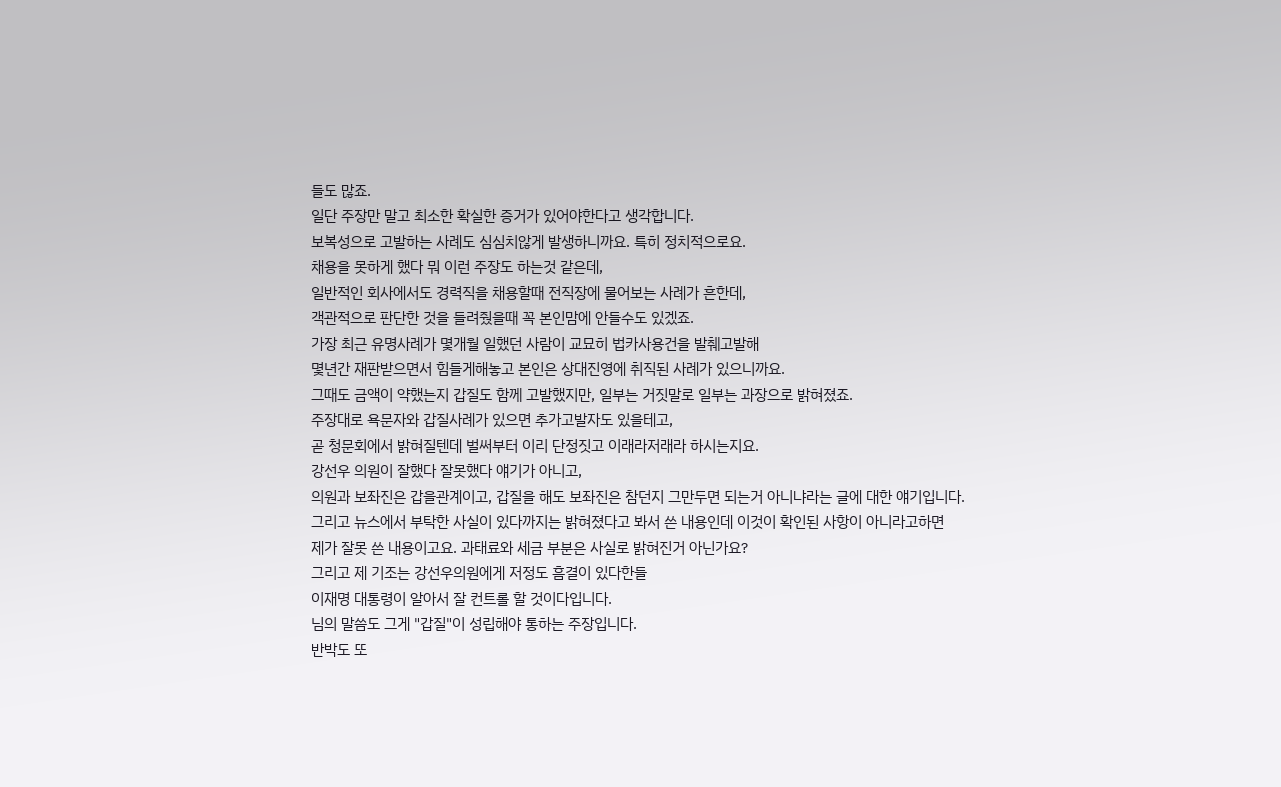들도 많죠.
일단 주장만 말고 최소한 확실한 증거가 있어야한다고 생각합니다.
보복성으로 고발하는 사례도 심심치않게 발생하니까요. 특히 정치적으로요.
채용을 못하게 했다 뭐 이런 주장도 하는것 같은데,
일반적인 회사에서도 경력직을 채용할때 전직장에 물어보는 사례가 흔한데,
객관적으로 판단한 것을 들려줬을때 꼭 본인맘에 안들수도 있겠죠.
가장 최근 유명사례가 몇개월 일했던 사람이 교묘히 법카사용건을 발췌고발해
몇년간 재판받으면서 힘들게해놓고 본인은 상대진영에 취직된 사례가 있으니까요.
그때도 금액이 약했는지 갑질도 함께 고발했지만, 일부는 거짓말로 일부는 과장으로 밝혀졌죠.
주장대로 욕문자와 갑질사례가 있으면 추가고발자도 있을테고,
곧 청문회에서 밝혀질텐데 벌써부터 이리 단정짓고 이래라저래라 하시는지요.
강선우 의원이 잘했다 잘못했다 얘기가 아니고,
의원과 보좌진은 갑을관계이고, 갑질을 해도 보좌진은 참던지 그만두면 되는거 아니냐라는 글에 대한 얘기입니다.
그리고 뉴스에서 부탁한 사실이 있다까지는 밝혀졌다고 봐서 쓴 내용인데 이것이 확인된 사항이 아니라고하면
제가 잘못 쓴 내용이고요. 과태료와 세금 부분은 사실로 밝혀진거 아닌가요?
그리고 제 기조는 강선우의원에게 저정도 흠결이 있다한들
이재명 대통령이 알아서 잘 컨트롤 할 것이다입니다.
님의 말씀도 그게 "갑질"이 성립해야 통하는 주장입니다.
반박도 또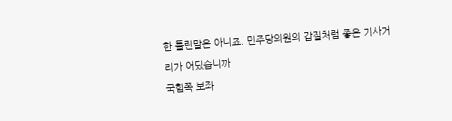한 틀린말은 아니죠. 민주당의원의 갑질처럼 좋은 기사거리가 어딨습니까
국힘쪽 보좌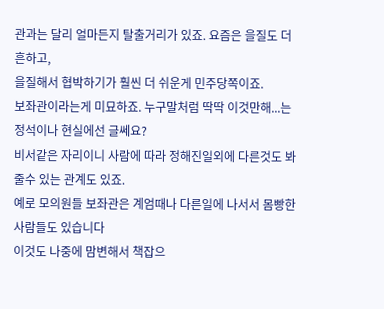관과는 달리 얼마든지 탈출거리가 있죠. 요즘은 을질도 더 흔하고,
을질해서 협박하기가 훨씬 더 쉬운게 민주당쪽이죠.
보좌관이라는게 미묘하죠. 누구말처럼 딱딱 이것만해...는 정석이나 현실에선 글쎄요?
비서같은 자리이니 사람에 따라 정해진일외에 다른것도 봐줄수 있는 관계도 있죠.
예로 모의원들 보좌관은 계엄때나 다른일에 나서서 몸빵한 사람들도 있습니다
이것도 나중에 맘변해서 책잡으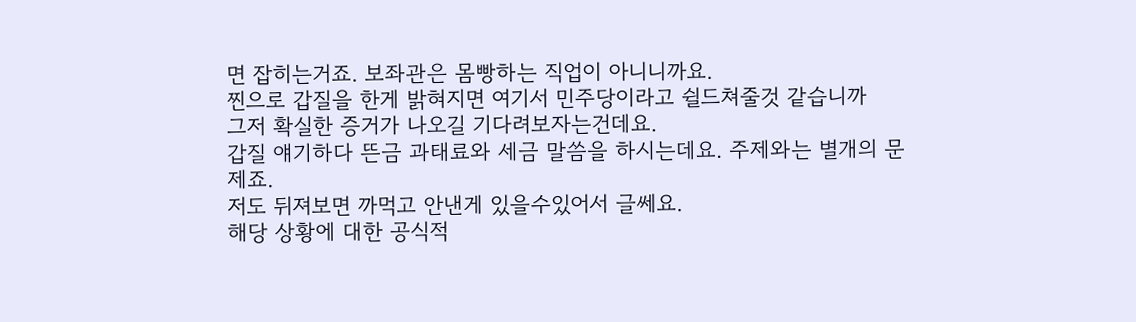면 잡히는거죠. 보좌관은 몸빵하는 직업이 아니니까요.
찐으로 갑질을 한게 밝혀지면 여기서 민주당이라고 쉴드쳐줄것 같습니까
그저 확실한 증거가 나오길 기다려보자는건데요.
갑질 얘기하다 뜬금 과태료와 세금 말씀을 하시는데요. 주제와는 별개의 문제죠.
저도 뒤져보면 까먹고 안낸게 있을수있어서 글쎄요.
해당 상황에 대한 공식적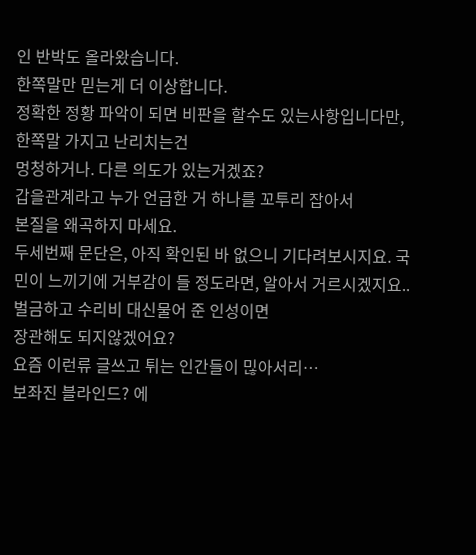인 반박도 올라왔습니다.
한쪽말만 믿는게 더 이상합니다.
정확한 정황 파악이 되면 비판을 할수도 있는사항입니다만,
한쪽말 가지고 난리치는건
멍청하거나. 다른 의도가 있는거겠죠?
갑을관계라고 누가 언급한 거 하나를 꼬투리 잡아서
본질을 왜곡하지 마세요.
두세번째 문단은, 아직 확인된 바 없으니 기다려보시지요. 국민이 느끼기에 거부감이 들 정도라면, 알아서 거르시겠지요..
벌금하고 수리비 대신물어 준 인성이면
장관해도 되지않겠어요?
요즘 이런류 글쓰고 튀는 인간들이 믾아서리…
보좌진 블라인드? 에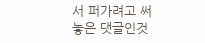서 퍼가려고 써놓은 댓글인것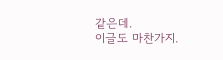같은데.
이글도 마찬가지.